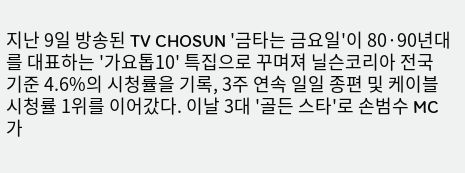지난 9일 방송된 TV CHOSUN '금타는 금요일'이 80·90년대를 대표하는 '가요톱10' 특집으로 꾸며져 닐슨코리아 전국 기준 4.6%의 시청률을 기록, 3주 연속 일일 종편 및 케이블 시청률 1위를 이어갔다. 이날 3대 '골든 스타'로 손범수 MC가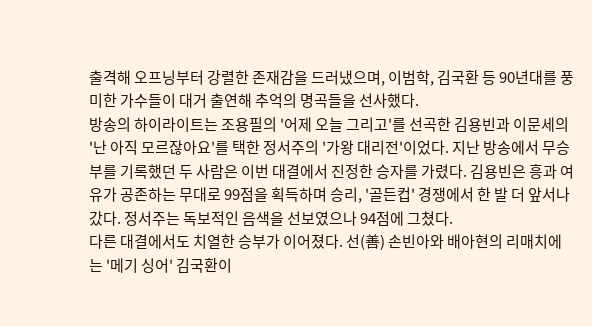출격해 오프닝부터 강렬한 존재감을 드러냈으며, 이범학, 김국환 등 90년대를 풍미한 가수들이 대거 출연해 추억의 명곡들을 선사했다.
방송의 하이라이트는 조용필의 '어제 오늘 그리고'를 선곡한 김용빈과 이문세의 '난 아직 모르잖아요'를 택한 정서주의 '가왕 대리전'이었다. 지난 방송에서 무승부를 기록했던 두 사람은 이번 대결에서 진정한 승자를 가렸다. 김용빈은 흥과 여유가 공존하는 무대로 99점을 획득하며 승리, '골든컵' 경쟁에서 한 발 더 앞서나갔다. 정서주는 독보적인 음색을 선보였으나 94점에 그쳤다.
다른 대결에서도 치열한 승부가 이어졌다. 선(善) 손빈아와 배아현의 리매치에는 '메기 싱어' 김국환이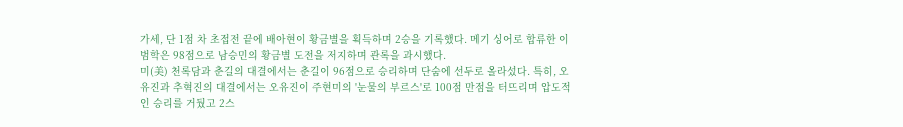가세, 단 1점 차 초접전 끝에 배아현이 황금별을 획득하며 2승을 기록했다. 메기 싱어로 합류한 이범학은 98점으로 남승민의 황금별 도전을 저지하며 관록을 과시했다.
미(美) 천록담과 춘길의 대결에서는 춘길이 96점으로 승리하며 단숨에 선두로 올라섰다. 특히, 오유진과 추혁진의 대결에서는 오유진이 주현미의 '눈물의 부르스'로 100점 만점을 터뜨리며 압도적인 승리를 거뒀고 2스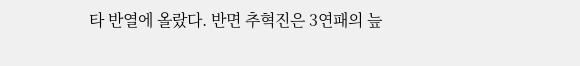타 반열에 올랐다. 반면 추혁진은 3연패의 늪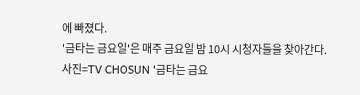에 빠졌다.
'금타는 금요일'은 매주 금요일 밤 10시 시청자들을 찾아간다.
사진=TV CHOSUN '금타는 금요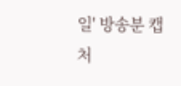일' 방송분 캡처